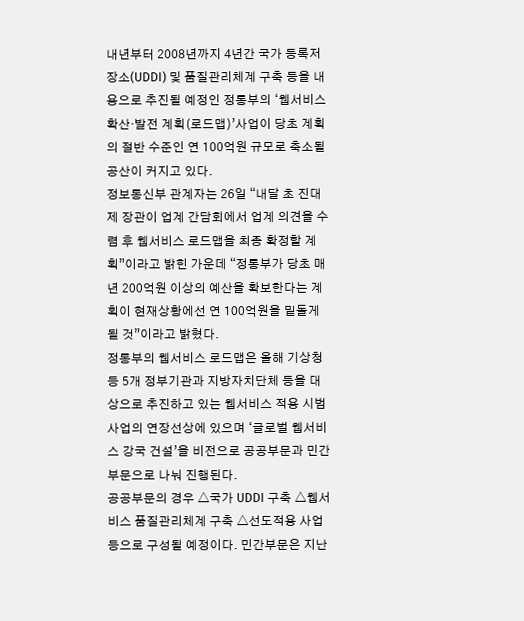내년부터 2008년까지 4년간 국가 등록저장소(UDDI) 및 품질관리체계 구축 등을 내용으로 추진될 예정인 정통부의 ‘웹서비스 확산·발전 계획(로드맵)’사업이 당초 계획의 절반 수준인 연 100억원 규모로 축소될 공산이 커지고 있다.
정보통신부 관계자는 26일 “내달 초 진대제 장관이 업계 간담회에서 업계 의견을 수렴 후 웹서비스 로드맵을 최종 확정할 계획”이라고 밝힌 가운데 “정통부가 당초 매년 200억원 이상의 예산을 확보한다는 계획이 현재상황에선 연 100억원을 밑돌게 될 것”이라고 밝혔다.
정통부의 웹서비스 로드맵은 올해 기상청 등 5개 정부기관과 지방자치단체 등을 대상으로 추진하고 있는 웹서비스 적용 시범사업의 연장선상에 있으며 ‘글로벌 웹서비스 강국 건설’을 비전으로 공공부문과 민간부문으로 나눠 진행된다.
공공부문의 경우 △국가 UDDI 구축 △웹서비스 품질관리체계 구축 △선도적용 사업 등으로 구성될 예정이다. 민간부문은 지난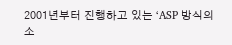2001년부터 진행하고 있는 ‘ASP 방식의 소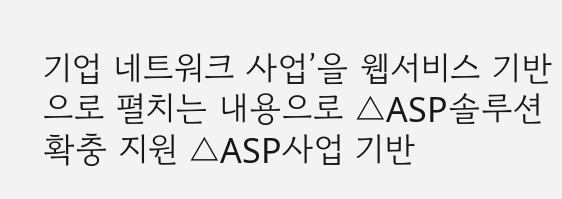기업 네트워크 사업’을 웹서비스 기반으로 펼치는 내용으로 △ASP솔루션 확충 지원 △ASP사업 기반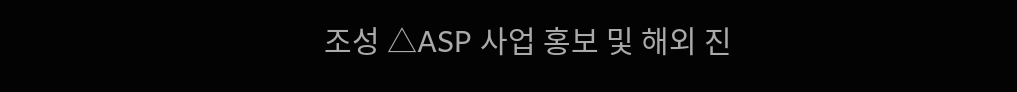조성 △ASP 사업 홍보 및 해외 진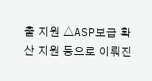출 지원 △ASP보급 확산 지원 등으로 이뤄진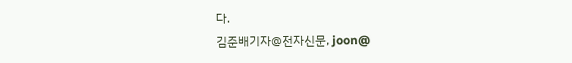다.
김준배기자@전자신문, joon@